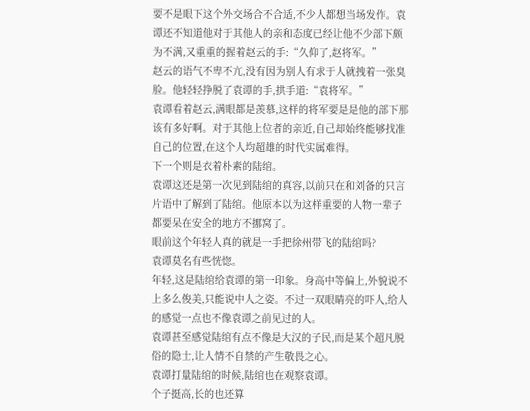要不是眼下这个外交场合不合适,不少人都想当场发作。袁谭还不知道他对于其他人的亲和态度已经让他不少部下颇为不满,又重重的握着赵云的手:“久仰了,赵将军。”
赵云的语气不卑不亢,没有因为别人有求于人就拽着一张臭脸。他轻轻挣脱了袁谭的手,拱手道:“袁将军。”
袁谭看着赵云,满眼都是羡慕,这样的将军要是是他的部下那该有多好啊。对于其他上位者的亲近,自己却始终能够找准自己的位置,在这个人均超雄的时代实属难得。
下一个则是衣着朴素的陆绾。
袁谭这还是第一次见到陆绾的真容,以前只在和刘备的只言片语中了解到了陆绾。他原本以为这样重要的人物一辈子都要呆在安全的地方不挪窝了。
眼前这个年轻人真的就是一手把徐州带飞的陆绾吗?
袁谭莫名有些恍惚。
年轻,这是陆绾给袁谭的第一印象。身高中等偏上,外貌说不上多么俊美,只能说中人之姿。不过一双眼睛亮的吓人,给人的感觉一点也不像袁谭之前见过的人。
袁谭甚至感觉陆绾有点不像是大汉的子民,而是某个超凡脱俗的隐士,让人情不自禁的产生敬畏之心。
袁谭打量陆绾的时候,陆绾也在观察袁谭。
个子挺高,长的也还算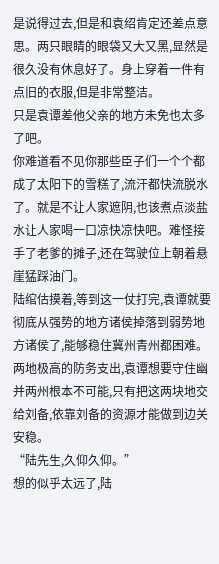是说得过去,但是和袁绍肯定还差点意思。两只眼睛的眼袋又大又黑,显然是很久没有休息好了。身上穿着一件有点旧的衣服,但是非常整洁。
只是袁谭差他父亲的地方未免也太多了吧。
你难道看不见你那些臣子们一个个都成了太阳下的雪糕了,流汗都快流脱水了。就是不让人家遮阴,也该煮点淡盐水让人家喝一口凉快凉快吧。难怪接手了老爹的摊子,还在驾驶位上朝着悬崖猛踩油门。
陆绾估摸着,等到这一仗打完,袁谭就要彻底从强势的地方诸侯掉落到弱势地方诸侯了,能够稳住冀州青州都困难。
两地极高的防务支出,袁谭想要守住幽并两州根本不可能,只有把这两块地交给刘备,依靠刘备的资源才能做到边关安稳。
“陆先生,久仰久仰。”
想的似乎太远了,陆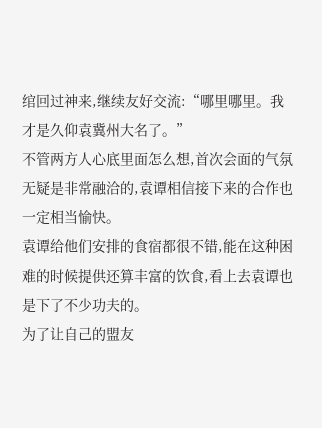绾回过神来,继续友好交流:“哪里哪里。我才是久仰袁冀州大名了。”
不管两方人心底里面怎么想,首次会面的气氛无疑是非常融洽的,袁谭相信接下来的合作也一定相当愉快。
袁谭给他们安排的食宿都很不错,能在这种困难的时候提供还算丰富的饮食,看上去袁谭也是下了不少功夫的。
为了让自己的盟友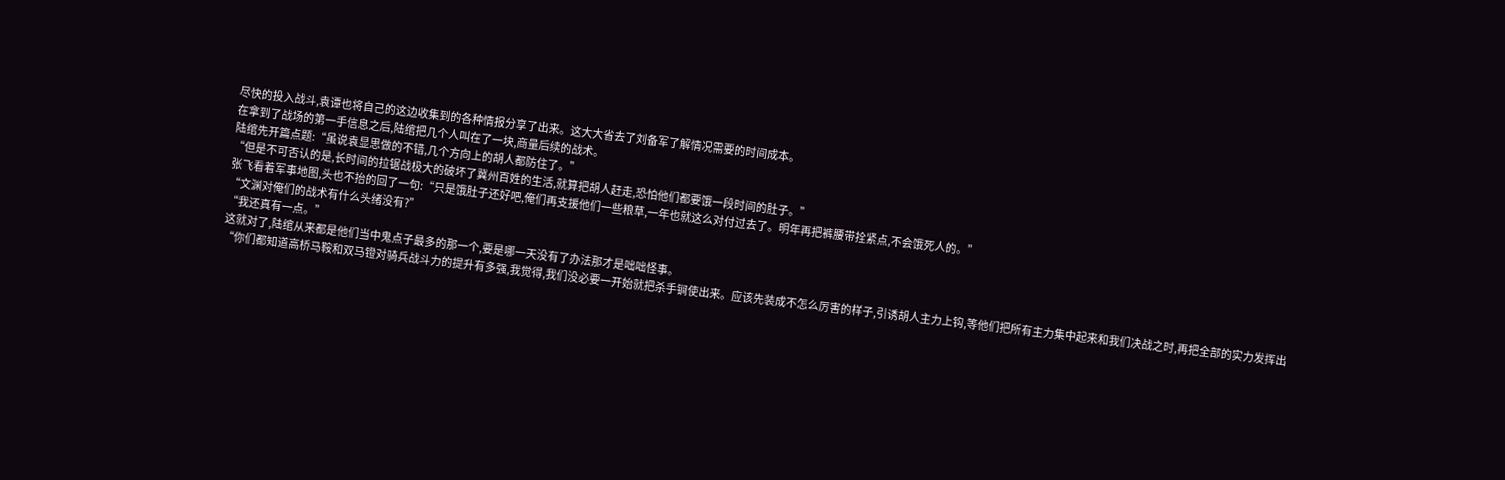尽快的投入战斗,袁谭也将自己的这边收集到的各种情报分享了出来。这大大省去了刘备军了解情况需要的时间成本。
在拿到了战场的第一手信息之后,陆绾把几个人叫在了一块,商量后续的战术。
陆绾先开篇点题:“虽说袁显思做的不错,几个方向上的胡人都防住了。”
“但是不可否认的是,长时间的拉锯战极大的破坏了冀州百姓的生活,就算把胡人赶走,恐怕他们都要饿一段时间的肚子。”
张飞看着军事地图,头也不抬的回了一句:“只是饿肚子还好吧,俺们再支援他们一些粮草,一年也就这么对付过去了。明年再把裤腰带拴紧点,不会饿死人的。”
“文渊对俺们的战术有什么头绪没有?”
“我还真有一点。”
这就对了,陆绾从来都是他们当中鬼点子最多的那一个,要是哪一天没有了办法那才是咄咄怪事。
“你们都知道高桥马鞍和双马镫对骑兵战斗力的提升有多强,我觉得,我们没必要一开始就把杀手锏使出来。应该先装成不怎么厉害的样子,引诱胡人主力上钩,等他们把所有主力集中起来和我们决战之时,再把全部的实力发挥出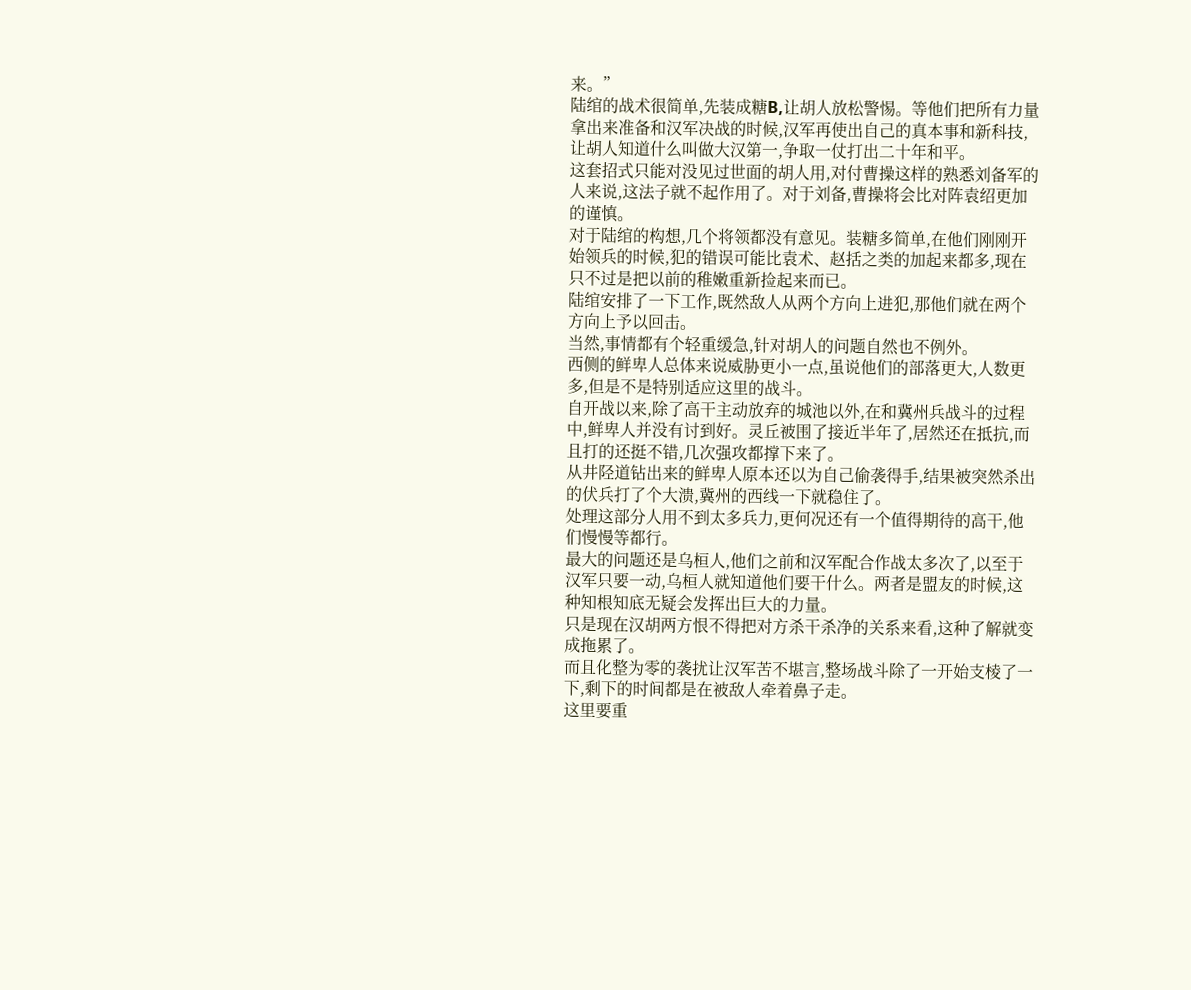来。”
陆绾的战术很简单,先装成糖B,让胡人放松警惕。等他们把所有力量拿出来准备和汉军决战的时候,汉军再使出自己的真本事和新科技,让胡人知道什么叫做大汉第一,争取一仗打出二十年和平。
这套招式只能对没见过世面的胡人用,对付曹操这样的熟悉刘备军的人来说,这法子就不起作用了。对于刘备,曹操将会比对阵袁绍更加的谨慎。
对于陆绾的构想,几个将领都没有意见。装糖多简单,在他们刚刚开始领兵的时候,犯的错误可能比袁术、赵括之类的加起来都多,现在只不过是把以前的稚嫩重新捡起来而已。
陆绾安排了一下工作,既然敌人从两个方向上进犯,那他们就在两个方向上予以回击。
当然,事情都有个轻重缓急,针对胡人的问题自然也不例外。
西侧的鲜卑人总体来说威胁更小一点,虽说他们的部落更大,人数更多,但是不是特别适应这里的战斗。
自开战以来,除了高干主动放弃的城池以外,在和冀州兵战斗的过程中,鲜卑人并没有讨到好。灵丘被围了接近半年了,居然还在抵抗,而且打的还挺不错,几次强攻都撑下来了。
从井陉道钻出来的鲜卑人原本还以为自己偷袭得手,结果被突然杀出的伏兵打了个大溃,冀州的西线一下就稳住了。
处理这部分人用不到太多兵力,更何况还有一个值得期待的高干,他们慢慢等都行。
最大的问题还是乌桓人,他们之前和汉军配合作战太多次了,以至于汉军只要一动,乌桓人就知道他们要干什么。两者是盟友的时候,这种知根知底无疑会发挥出巨大的力量。
只是现在汉胡两方恨不得把对方杀干杀净的关系来看,这种了解就变成拖累了。
而且化整为零的袭扰让汉军苦不堪言,整场战斗除了一开始支棱了一下,剩下的时间都是在被敌人牵着鼻子走。
这里要重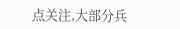点关注,大部分兵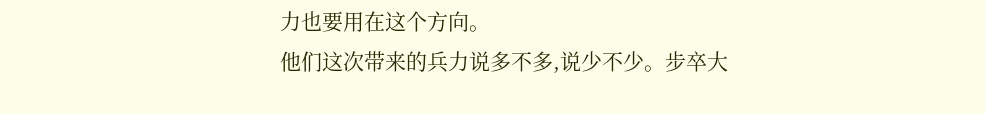力也要用在这个方向。
他们这次带来的兵力说多不多,说少不少。步卒大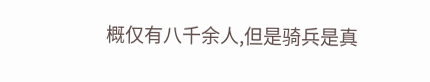概仅有八千余人,但是骑兵是真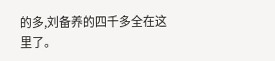的多,刘备养的四千多全在这里了。